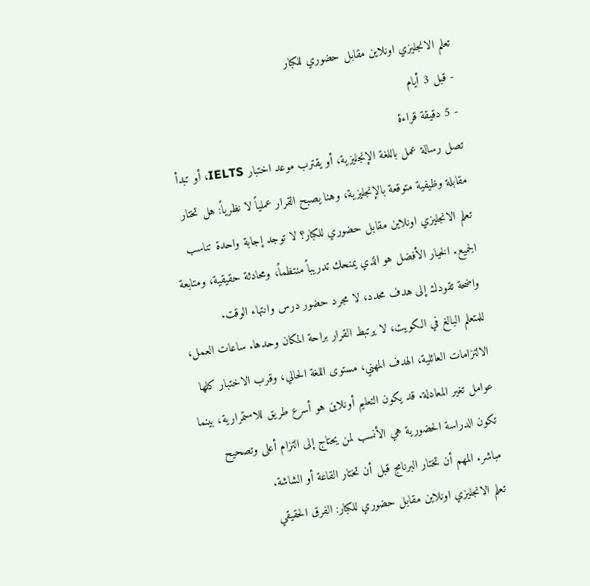تعلم الانجليزي اونلاين مقابل حضوري للكبار
- قبل 3 أيام
- 5 دقيقة قراءة
تصل رسالة عمل باللغة الإنجليزية، أو يقترب موعد اختبار IELTS، أو تبدأ مقابلة وظيفية متوقعة بالإنجليزية، وهنا يصبح القرار عملياً لا نظرياً: هل تختار تعلم الانجليزي اونلاين مقابل حضوري للكبار؟ لا توجد إجابة واحدة تناسب الجميع. الخيار الأفضل هو الذي يمنحك تدريباً منتظماً، ومحادثة حقيقية، ومتابعة واضحة تقودك إلى هدف محدد، لا مجرد حضور درس وانتهاء الوقت.
للمتعلم البالغ في الكويت، لا يرتبط القرار براحة المكان وحدها. ساعات العمل، الالتزامات العائلية، الهدف المهني، مستوى اللغة الحالي، وقرب الاختبار كلها عوامل تغير المعادلة. قد يكون التعليم أونلاين هو أسرع طريق للاستمرارية، بينما تكون الدراسة الحضورية هي الأنسب لمن يحتاج إلى التزام أعلى وتصحيح مباشر. المهم أن تختار البرنامج قبل أن تختار القاعة أو الشاشة.
تعلم الانجليزي اونلاين مقابل حضوري للكبار: الفرق الحقيقي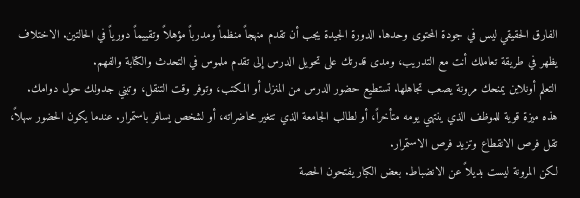الفارق الحقيقي ليس في جودة المحتوى وحدها. الدورة الجيدة يجب أن تقدم منهجاً منظماً ومدرباً مؤهلاً وتقييماً دورياً في الحالتين. الاختلاف يظهر في طريقة تعاملك أنت مع التدريب، ومدى قدرتك على تحويل الدرس إلى تقدم ملموس في التحدث والكتابة والفهم.
التعلم أونلاين يمنحك مرونة يصعب تجاهلها. تستطيع حضور الدرس من المنزل أو المكتب، وتوفر وقت التنقل، وتبني جدولك حول دوامك. هذه ميزة قوية للموظف الذي ينتهي يومه متأخراً، أو لطالب الجامعة الذي تتغير محاضراته، أو لشخص يسافر باستمرار. عندما يكون الحضور سهلاً، تقل فرص الانقطاع وتزيد فرص الاستمرار.
لكن المرونة ليست بديلاً عن الانضباط. بعض الكبار يفتحون الحصة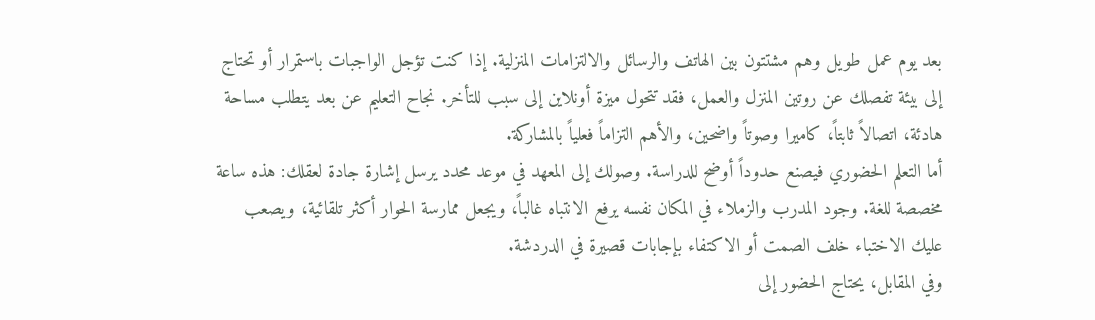بعد يوم عمل طويل وهم مشتتون بين الهاتف والرسائل والالتزامات المنزلية. إذا كنت تؤجل الواجبات باستمرار أو تحتاج إلى بيئة تفصلك عن روتين المنزل والعمل، فقد تتحول ميزة أونلاين إلى سبب للتأخر. نجاح التعليم عن بعد يتطلب مساحة هادئة، اتصالاً ثابتاً، كاميرا وصوتاً واضحين، والأهم التزاماً فعلياً بالمشاركة.
أما التعلم الحضوري فيصنع حدوداً أوضح للدراسة. وصولك إلى المعهد في موعد محدد يرسل إشارة جادة لعقلك: هذه ساعة مخصصة للغة. وجود المدرب والزملاء في المكان نفسه يرفع الانتباه غالباً، ويجعل ممارسة الحوار أكثر تلقائية، ويصعب عليك الاختباء خلف الصمت أو الاكتفاء بإجابات قصيرة في الدردشة.
وفي المقابل، يحتاج الحضور إلى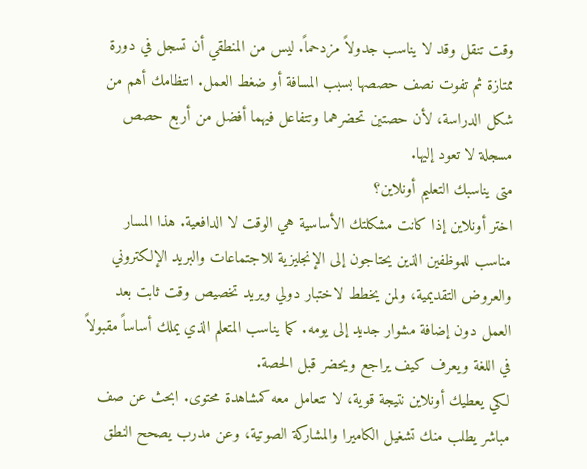وقت تنقل وقد لا يناسب جدولاً مزدحماً. ليس من المنطقي أن تسجل في دورة ممتازة ثم تفوت نصف حصصها بسبب المسافة أو ضغط العمل. انتظامك أهم من شكل الدراسة، لأن حصتين تحضرهما وتتفاعل فيهما أفضل من أربع حصص مسجلة لا تعود إليها.
متى يناسبك التعليم أونلاين؟
اختر أونلاين إذا كانت مشكلتك الأساسية هي الوقت لا الدافعية. هذا المسار مناسب للموظفين الذين يحتاجون إلى الإنجليزية للاجتماعات والبريد الإلكتروني والعروض التقديمية، ولمن يخطط لاختبار دولي ويريد تخصيص وقت ثابت بعد العمل دون إضافة مشوار جديد إلى يومه. كما يناسب المتعلم الذي يملك أساساً مقبولاً في اللغة ويعرف كيف يراجع ويحضر قبل الحصة.
لكي يعطيك أونلاين نتيجة قوية، لا تتعامل معه كمشاهدة محتوى. ابحث عن صف مباشر يطلب منك تشغيل الكاميرا والمشاركة الصوتية، وعن مدرب يصحح النطق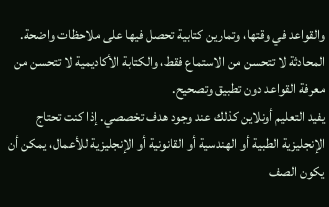والقواعد في وقتها، وتمارين كتابية تحصل فيها على ملاحظات واضحة. المحادثة لا تتحسن من الاستماع فقط، والكتابة الأكاديمية لا تتحسن من معرفة القواعد دون تطبيق وتصحيح.
يفيد التعليم أونلاين كذلك عند وجود هدف تخصصي. إذا كنت تحتاج الإنجليزية الطبية أو الهندسية أو القانونية أو الإنجليزية للأعمال، يمكن أن يكون الصف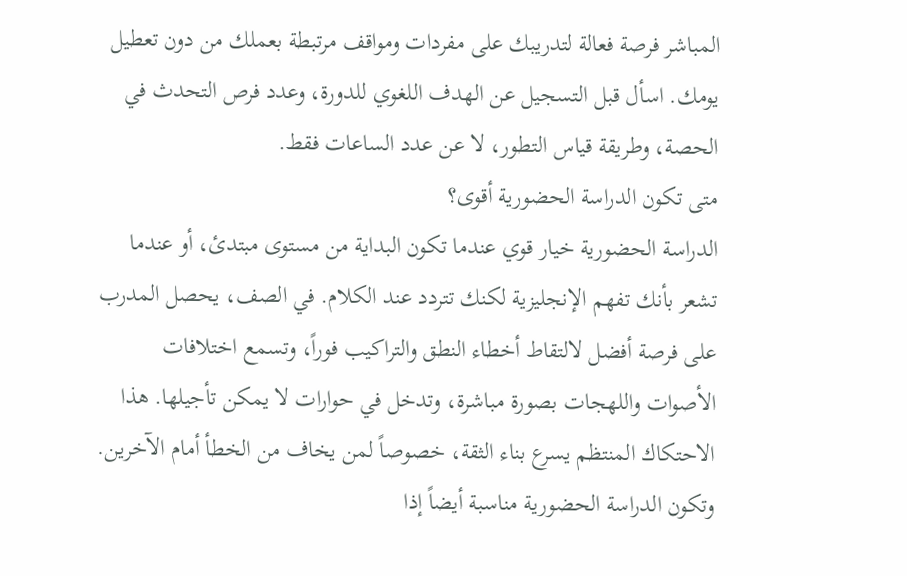المباشر فرصة فعالة لتدريبك على مفردات ومواقف مرتبطة بعملك من دون تعطيل يومك. اسأل قبل التسجيل عن الهدف اللغوي للدورة، وعدد فرص التحدث في الحصة، وطريقة قياس التطور، لا عن عدد الساعات فقط.
متى تكون الدراسة الحضورية أقوى؟
الدراسة الحضورية خيار قوي عندما تكون البداية من مستوى مبتدئ، أو عندما تشعر بأنك تفهم الإنجليزية لكنك تتردد عند الكلام. في الصف، يحصل المدرب على فرصة أفضل لالتقاط أخطاء النطق والتراكيب فوراً، وتسمع اختلافات الأصوات واللهجات بصورة مباشرة، وتدخل في حوارات لا يمكن تأجيلها. هذا الاحتكاك المنتظم يسرع بناء الثقة، خصوصاً لمن يخاف من الخطأ أمام الآخرين.
وتكون الدراسة الحضورية مناسبة أيضاً إذا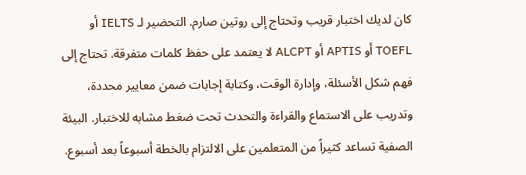كان لديك اختبار قريب وتحتاج إلى روتين صارم. التحضير لـ IELTS أو TOEFL أو APTIS أو ALCPT لا يعتمد على حفظ كلمات متفرقة. تحتاج إلى فهم شكل الأسئلة، وإدارة الوقت، وكتابة إجابات ضمن معايير محددة، وتدريب على الاستماع والقراءة والتحدث تحت ضغط مشابه للاختبار. البيئة الصفية تساعد كثيراً من المتعلمين على الالتزام بالخطة أسبوعاً بعد أسبوع.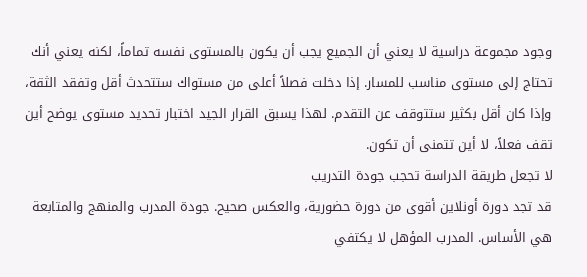وجود مجموعة دراسية لا يعني أن الجميع يجب أن يكون بالمستوى نفسه تماماً، لكنه يعني أنك تحتاج إلى مستوى مناسب للمسار. إذا دخلت فصلاً أعلى من مستواك ستتحدث أقل وتفقد الثقة، وإذا كان أقل بكثير ستتوقف عن التقدم. لهذا يسبق القرار الجيد اختبار تحديد مستوى يوضح أين تقف فعلاً، لا أين تتمنى أن تكون.
لا تجعل طريقة الدراسة تحجب جودة التدريب
قد تجد دورة أونلاين أقوى من دورة حضورية، والعكس صحيح. جودة المدرب والمنهج والمتابعة هي الأساس. المدرب المؤهل لا يكتفي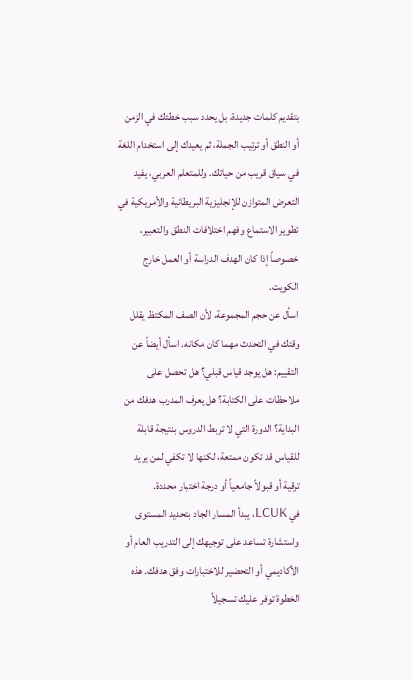بتقديم كلمات جديدة، بل يحدد سبب خطئك في الزمن أو النطق أو ترتيب الجملة، ثم يعيدك إلى استخدام اللغة في سياق قريب من حياتك. وللمتعلم العربي، يفيد التعرض المتوازن للإنجليزية البريطانية والأمريكية في تطوير الاستماع وفهم اختلافات النطق والتعبير، خصوصاً إذا كان الهدف الدراسة أو العمل خارج الكويت.
اسأل عن حجم المجموعة، لأن الصف المكتظ يقلل وقتك في التحدث مهما كان مكانه. اسأل أيضاً عن التقييم: هل يوجد قياس قبلي؟ هل تحصل على ملاحظات على الكتابة؟ هل يعرف المدرب هدفك من البداية؟ الدورة التي لا تربط الدروس بنتيجة قابلة للقياس قد تكون ممتعة، لكنها لا تكفي لمن يريد ترقية أو قبولاً جامعياً أو درجة اختبار محددة.
في LCUK، يبدأ المسار الجاد بتحديد المستوى واستشارة تساعد على توجيهك إلى التدريب العام أو الأكاديمي أو التحضير للاختبارات وفق هدفك. هذه الخطوة توفر عليك تسجيلاً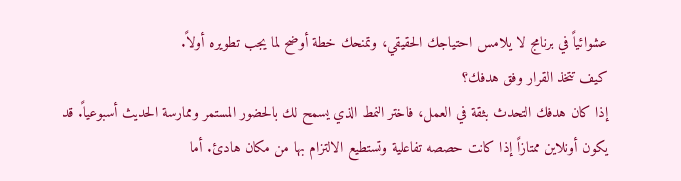عشوائياً في برنامج لا يلامس احتياجك الحقيقي، وتمنحك خطة أوضح لما يجب تطويره أولاً.
كيف تتخذ القرار وفق هدفك؟
إذا كان هدفك التحدث بثقة في العمل، فاختر النمط الذي يسمح لك بالحضور المستمر وممارسة الحديث أسبوعياً. قد يكون أونلاين ممتازاً إذا كانت حصصه تفاعلية وتستطيع الالتزام بها من مكان هادئ. أما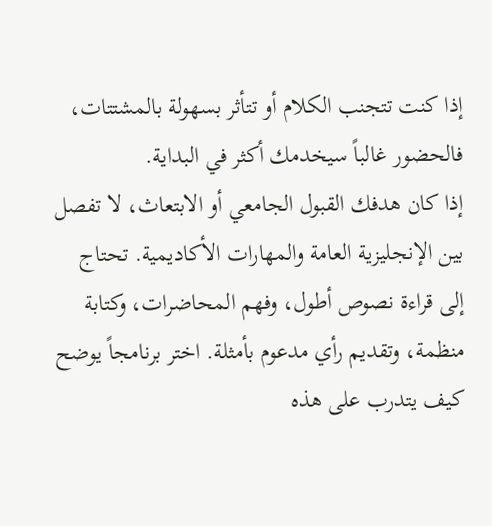إذا كنت تتجنب الكلام أو تتأثر بسهولة بالمشتتات، فالحضور غالباً سيخدمك أكثر في البداية.
إذا كان هدفك القبول الجامعي أو الابتعاث، لا تفصل بين الإنجليزية العامة والمهارات الأكاديمية. تحتاج إلى قراءة نصوص أطول، وفهم المحاضرات، وكتابة منظمة، وتقديم رأي مدعوم بأمثلة. اختر برنامجاً يوضح كيف يتدرب على هذه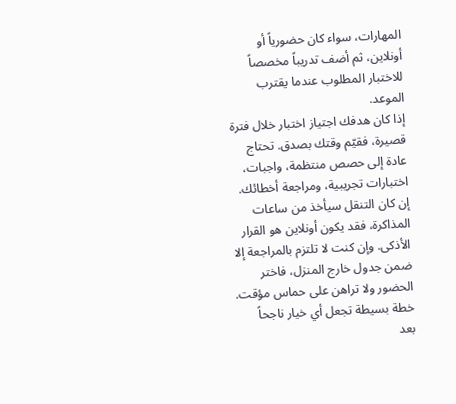المهارات، سواء كان حضورياً أو أونلاين، ثم أضف تدريباً مخصصاً للاختبار المطلوب عندما يقترب الموعد.
إذا كان هدفك اجتياز اختبار خلال فترة قصيرة، فقيّم وقتك بصدق. تحتاج عادة إلى حصص منتظمة، واجبات، اختبارات تجريبية، ومراجعة أخطائك. إن كان التنقل سيأخذ من ساعات المذاكرة، فقد يكون أونلاين هو القرار الأذكى. وإن كنت لا تلتزم بالمراجعة إلا ضمن جدول خارج المنزل، فاختر الحضور ولا تراهن على حماس مؤقت.
خطة بسيطة تجعل أي خيار ناجحاً
بعد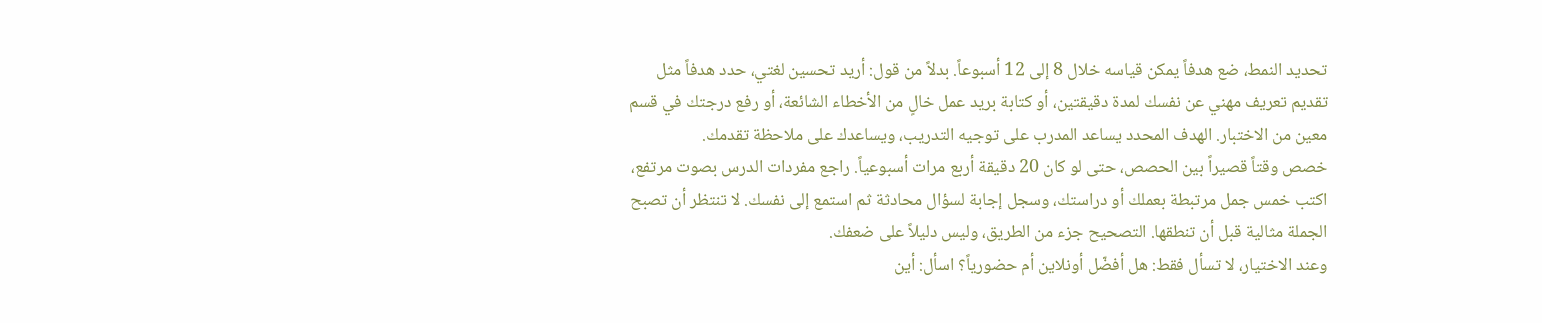تحديد النمط، ضع هدفاً يمكن قياسه خلال 8 إلى 12 أسبوعاً. بدلاً من قول: أريد تحسين لغتي، حدد هدفاً مثل تقديم تعريف مهني عن نفسك لمدة دقيقتين، أو كتابة بريد عمل خالٍ من الأخطاء الشائعة، أو رفع درجتك في قسم معين من الاختبار. الهدف المحدد يساعد المدرب على توجيه التدريب، ويساعدك على ملاحظة تقدمك.
خصص وقتاً قصيراً بين الحصص، حتى لو كان 20 دقيقة أربع مرات أسبوعياً. راجع مفردات الدرس بصوت مرتفع، اكتب خمس جمل مرتبطة بعملك أو دراستك، وسجل إجابة لسؤال محادثة ثم استمع إلى نفسك. لا تنتظر أن تصبح الجملة مثالية قبل أن تنطقها. التصحيح جزء من الطريق، وليس دليلاً على ضعفك.
وعند الاختيار، لا تسأل فقط: هل أفضّل أونلاين أم حضورياً؟ اسأل: أين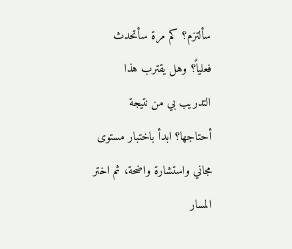سألتزم؟ كم مرة سأتحدث فعلياً؟ وهل يقترب هذا التدريب بي من نتيجة أحتاجها؟ ابدأ باختبار مستوى مجاني واستشارة واضحة، ثم اختر المسار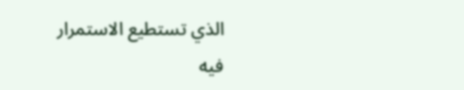الذي تستطيع الاستمرار فيه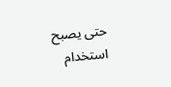حتى يصبح استخدام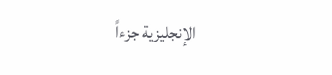الإنجليزية جزءاً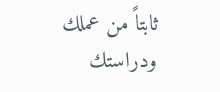ثابتاً من عملك ودراستك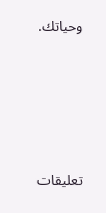وحياتك.





تعليقات